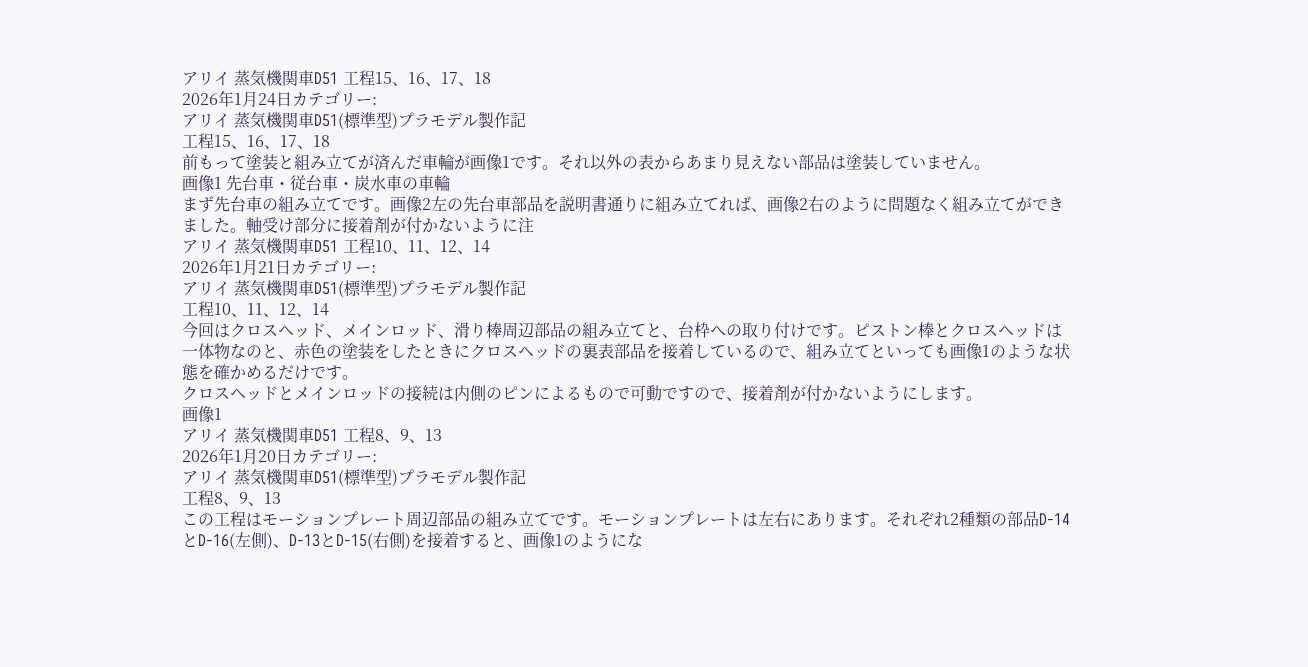アリイ 蒸気機関車D51 工程15、16、17、18
2026年1月24日カテゴリー:
アリイ 蒸気機関車D51(標準型)プラモデル製作記
工程15、16、17、18
前もって塗装と組み立てが済んだ車輪が画像1です。それ以外の表からあまり見えない部品は塗装していません。
画像1 先台車・従台車・炭水車の車輪
まず先台車の組み立てです。画像2左の先台車部品を説明書通りに組み立てれば、画像2右のように問題なく組み立てができました。軸受け部分に接着剤が付かないように注
アリイ 蒸気機関車D51 工程10、11、12、14
2026年1月21日カテゴリー:
アリイ 蒸気機関車D51(標準型)プラモデル製作記
工程10、11、12、14
今回はクロスヘッド、メインロッド、滑り棒周辺部品の組み立てと、台枠への取り付けです。ピストン棒とクロスヘッドは一体物なのと、赤色の塗装をしたときにクロスヘッドの裏表部品を接着しているので、組み立てといっても画像1のような状態を確かめるだけです。
クロスヘッドとメインロッドの接続は内側のピンによるもので可動ですので、接着剤が付かないようにします。
画像1
アリイ 蒸気機関車D51 工程8、9、13
2026年1月20日カテゴリー:
アリイ 蒸気機関車D51(標準型)プラモデル製作記
工程8、9、13
この工程はモーションプレート周辺部品の組み立てです。モーションプレートは左右にあります。それぞれ2種類の部品D-14とD-16(左側)、D-13とD-15(右側)を接着すると、画像1のようにな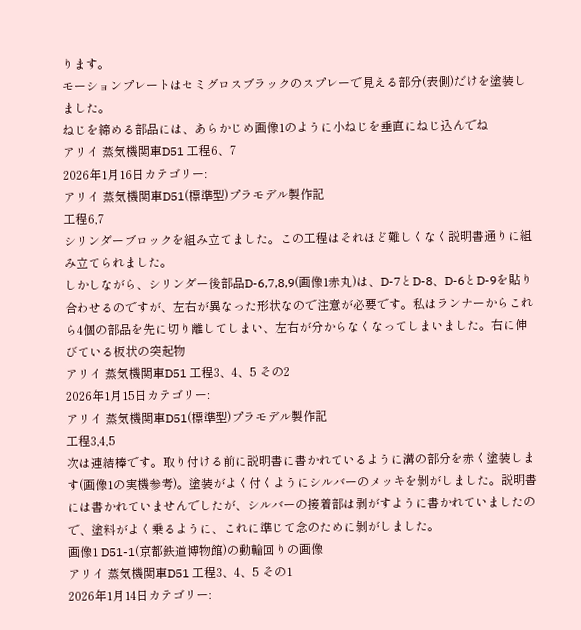ります。
モーションプレートはセミグロスブラックのスプレーで見える部分(表側)だけを塗装しました。
ねじを締める部品には、あらかじめ画像1のように小ねじを垂直にねじ込んでね
アリイ 蒸気機関車D51 工程6、7
2026年1月16日カテゴリー:
アリイ 蒸気機関車D51(標準型)プラモデル製作記
工程6,7
シリンダーブロックを組み立てました。この工程はそれほど難しくなく説明書通りに組み立てられました。
しかしながら、シリンダー後部品D-6,7,8,9(画像1赤丸)は、D-7とD-8、D-6とD-9を貼り合わせるのですが、左右が異なった形状なので注意が必要です。私はランナーからこれら4個の部品を先に切り離してしまい、左右が分からなくなってしまいました。右に伸びている板状の突起物
アリイ 蒸気機関車D51 工程3、4、5 その2
2026年1月15日カテゴリー:
アリイ 蒸気機関車D51(標準型)プラモデル製作記
工程3,4,5
次は連結棒です。取り付ける前に説明書に書かれているように溝の部分を赤く塗装します(画像1の実機参考)。塗装がよく付くようにシルバーのメッキを剝がしました。説明書には書かれていませんでしたが、シルバーの接着部は剥がすように書かれていましたので、塗料がよく乗るように、これに準じて念のために剝がしました。
画像1 D51-1(京都鉄道博物館)の動輪回りの画像
アリイ 蒸気機関車D51 工程3、4、5 その1
2026年1月14日カテゴリー: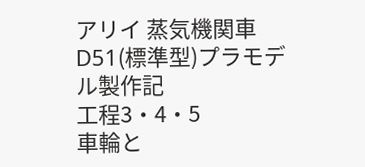アリイ 蒸気機関車D51(標準型)プラモデル製作記
工程3・4・5
車輪と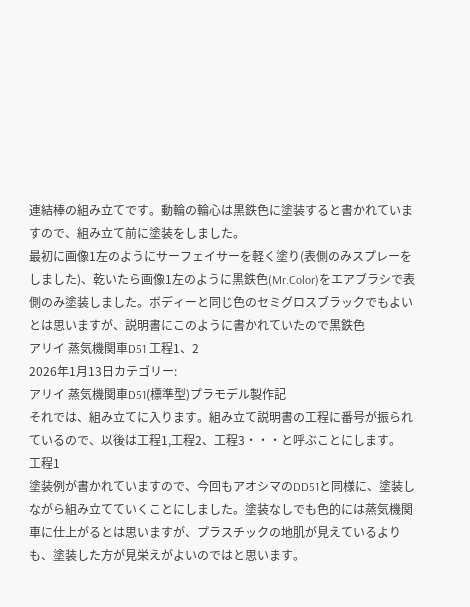連結棒の組み立てです。動輪の輪心は黒鉄色に塗装すると書かれていますので、組み立て前に塗装をしました。
最初に画像1左のようにサーフェイサーを軽く塗り(表側のみスプレーをしました)、乾いたら画像1左のように黒鉄色(Mr.Color)をエアブラシで表側のみ塗装しました。ボディーと同じ色のセミグロスブラックでもよいとは思いますが、説明書にこのように書かれていたので黒鉄色
アリイ 蒸気機関車D51 工程1、2
2026年1月13日カテゴリー:
アリイ 蒸気機関車D51(標準型)プラモデル製作記
それでは、組み立てに入ります。組み立て説明書の工程に番号が振られているので、以後は工程1,工程2、工程3・・・と呼ぶことにします。
工程1
塗装例が書かれていますので、今回もアオシマのDD51と同様に、塗装しながら組み立てていくことにしました。塗装なしでも色的には蒸気機関車に仕上がるとは思いますが、プラスチックの地肌が見えているよりも、塗装した方が見栄えがよいのではと思います。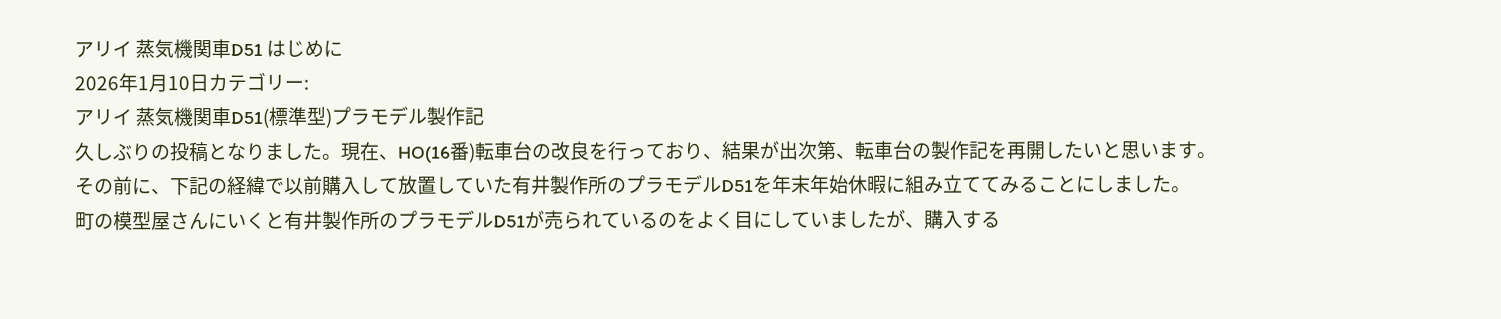アリイ 蒸気機関車D51 はじめに
2026年1月10日カテゴリー:
アリイ 蒸気機関車D51(標準型)プラモデル製作記
久しぶりの投稿となりました。現在、HO(16番)転車台の改良を行っており、結果が出次第、転車台の製作記を再開したいと思います。
その前に、下記の経緯で以前購入して放置していた有井製作所のプラモデルD51を年末年始休暇に組み立ててみることにしました。
町の模型屋さんにいくと有井製作所のプラモデルD51が売られているのをよく目にしていましたが、購入する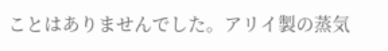ことはありませんでした。アリイ製の蒸気